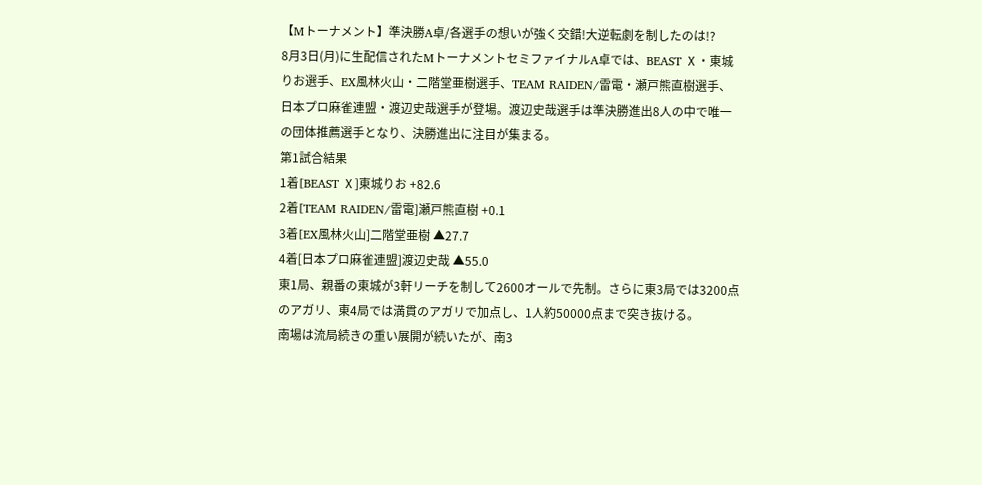【Mトーナメント】準決勝A卓/各選手の想いが強く交錯!大逆転劇を制したのは!?
8月3日(月)に生配信されたMトーナメントセミファイナルA卓では、BEAST Ⅹ・東城りお選手、EX風林火山・二階堂亜樹選手、TEAM RAIDEN/雷電・瀬戸熊直樹選手、日本プロ麻雀連盟・渡辺史哉選手が登場。渡辺史哉選手は準決勝進出8人の中で唯一の団体推薦選手となり、決勝進出に注目が集まる。
第1試合結果
1着[BEAST Ⅹ]東城りお +82.6
2着[TEAM RAIDEN/雷電]瀬戸熊直樹 +0.1
3着[EX風林火山]二階堂亜樹 ▲27.7
4着[日本プロ麻雀連盟]渡辺史哉 ▲55.0
東1局、親番の東城が3軒リーチを制して2600オールで先制。さらに東3局では3200点のアガリ、東4局では満貫のアガリで加点し、1人約50000点まで突き抜ける。
南場は流局続きの重い展開が続いたが、南3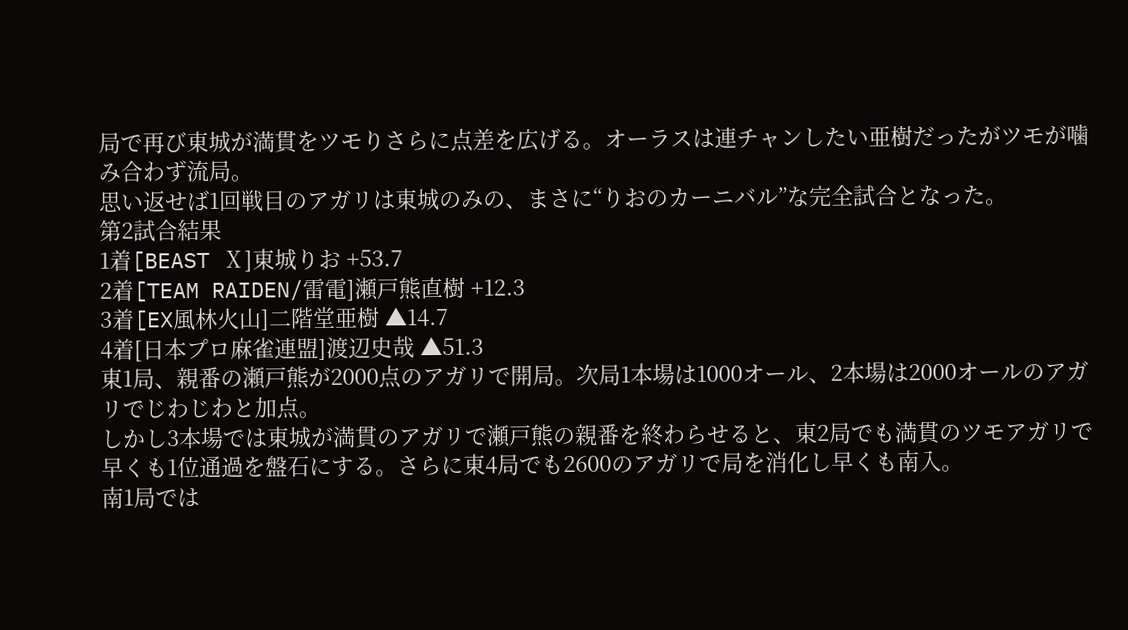局で再び東城が満貫をツモりさらに点差を広げる。オーラスは連チャンしたい亜樹だったがツモが噛み合わず流局。
思い返せば1回戦目のアガリは東城のみの、まさに“りおのカーニバル”な完全試合となった。
第2試合結果
1着[BEAST Ⅹ]東城りお +53.7
2着[TEAM RAIDEN/雷電]瀬戸熊直樹 +12.3
3着[EX風林火山]二階堂亜樹 ▲14.7
4着[日本プロ麻雀連盟]渡辺史哉 ▲51.3
東1局、親番の瀬戸熊が2000点のアガリで開局。次局1本場は1000オール、2本場は2000オールのアガリでじわじわと加点。
しかし3本場では東城が満貫のアガリで瀬戸熊の親番を終わらせると、東2局でも満貫のツモアガリで早くも1位通過を盤石にする。さらに東4局でも2600のアガリで局を消化し早くも南入。
南1局では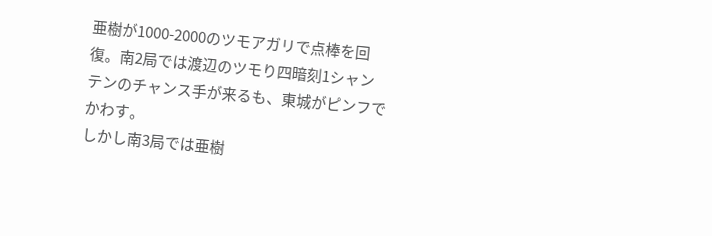亜樹が1000-2000のツモアガリで点棒を回復。南2局では渡辺のツモり四暗刻1シャンテンのチャンス手が来るも、東城がピンフでかわす。
しかし南3局では亜樹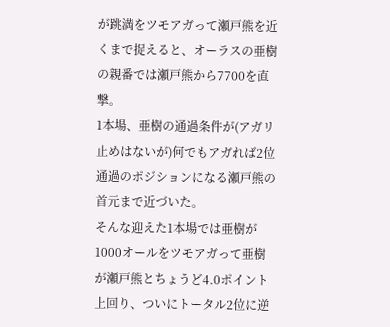が跳満をツモアガって瀬戸熊を近くまで捉えると、オーラスの亜樹の親番では瀬戸熊から7700を直撃。
1本場、亜樹の通過条件が(アガリ止めはないが)何でもアガれば2位通過のポジションになる瀬戸熊の首元まで近づいた。
そんな迎えた1本場では亜樹が1000オールをツモアガって亜樹が瀬戸熊とちょうど4.0ポイント上回り、ついにトータル2位に逆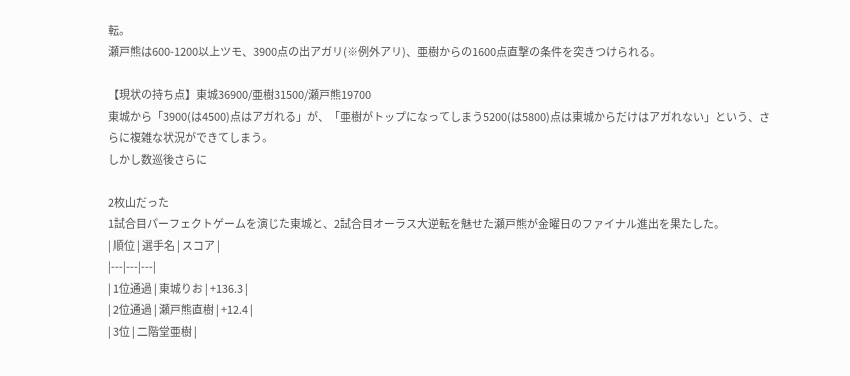転。
瀬戸熊は600-1200以上ツモ、3900点の出アガリ(※例外アリ)、亜樹からの1600点直撃の条件を突きつけられる。

【現状の持ち点】東城36900/亜樹31500/瀬戸熊19700
東城から「3900(は4500)点はアガれる」が、「亜樹がトップになってしまう5200(は5800)点は東城からだけはアガれない」という、さらに複雑な状況ができてしまう。
しかし数巡後さらに

2枚山だった
1試合目パーフェクトゲームを演じた東城と、2試合目オーラス大逆転を魅せた瀬戸熊が金曜日のファイナル進出を果たした。
| 順位 | 選手名 | スコア |
|---|---|---|
| 1位通過 | 東城りお | +136.3 |
| 2位通過 | 瀬戸熊直樹 | +12.4 |
| 3位 | 二階堂亜樹 |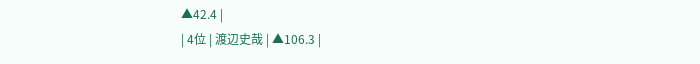▲42.4 |
| 4位 | 渡辺史哉 | ▲106.3 |